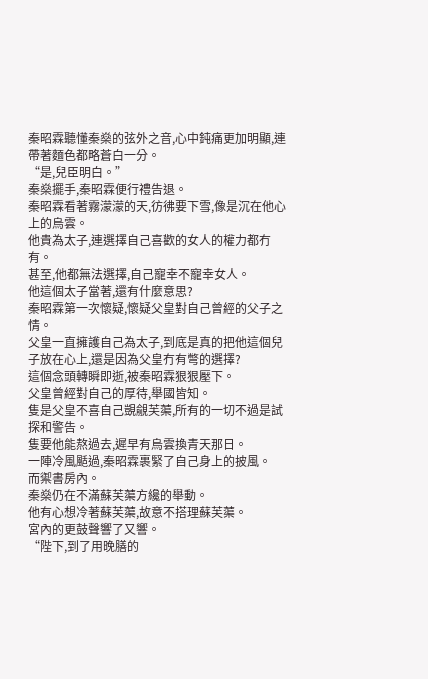秦昭霖聽懂秦燊的弦外之音,心中鈍痛更加明顯,連帶著麵色都略蒼白一分。
“是,兒臣明白。”
秦燊擺手,秦昭霖便行禮告退。
秦昭霖看著霧濛濛的天,彷彿要下雪,像是沉在他心上的烏雲。
他貴為太子,連選擇自己喜歡的女人的權力都冇有。
甚至,他都無法選擇,自己寵幸不寵幸女人。
他這個太子當著,還有什麼意思?
秦昭霖第一次懷疑,懷疑父皇對自己曾經的父子之情。
父皇一直擁護自己為太子,到底是真的把他這個兒子放在心上,還是因為父皇冇有彆的選擇?
這個念頭轉瞬即逝,被秦昭霖狠狠壓下。
父皇曾經對自己的厚待,舉國皆知。
隻是父皇不喜自己覬覦芙蕖,所有的一切不過是試探和警告。
隻要他能熬過去,遲早有烏雲換青天那日。
一陣冷風颳過,秦昭霖裹緊了自己身上的披風。
而禦書房內。
秦燊仍在不滿蘇芙蕖方纔的舉動。
他有心想冷著蘇芙蕖,故意不搭理蘇芙蕖。
宮內的更鼓聲響了又響。
“陛下,到了用晚膳的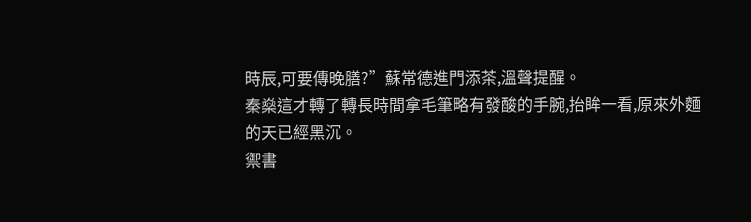時辰,可要傳晚膳?”蘇常德進門添茶,溫聲提醒。
秦燊這才轉了轉長時間拿毛筆略有發酸的手腕,抬眸一看,原來外麵的天已經黑沉。
禦書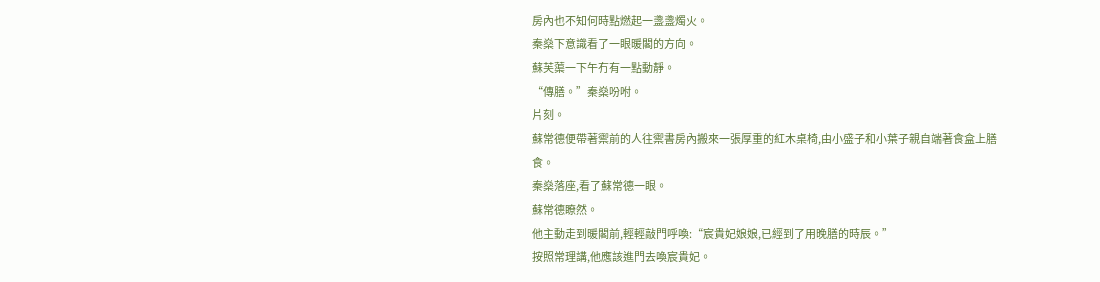房內也不知何時點燃起一盞盞燭火。
秦燊下意識看了一眼暖閣的方向。
蘇芙蕖一下午冇有一點動靜。
“傳膳。”秦燊吩咐。
片刻。
蘇常德便帶著禦前的人往禦書房內搬來一張厚重的紅木桌椅,由小盛子和小葉子親自端著食盒上膳食。
秦燊落座,看了蘇常德一眼。
蘇常德瞭然。
他主動走到暖閣前,輕輕敲門呼喚:“宸貴妃娘娘,已經到了用晚膳的時辰。”
按照常理講,他應該進門去喚宸貴妃。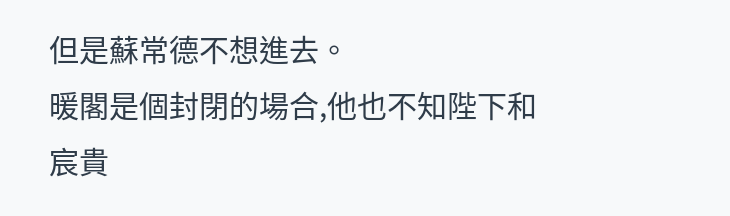但是蘇常德不想進去。
暖閣是個封閉的場合,他也不知陛下和宸貴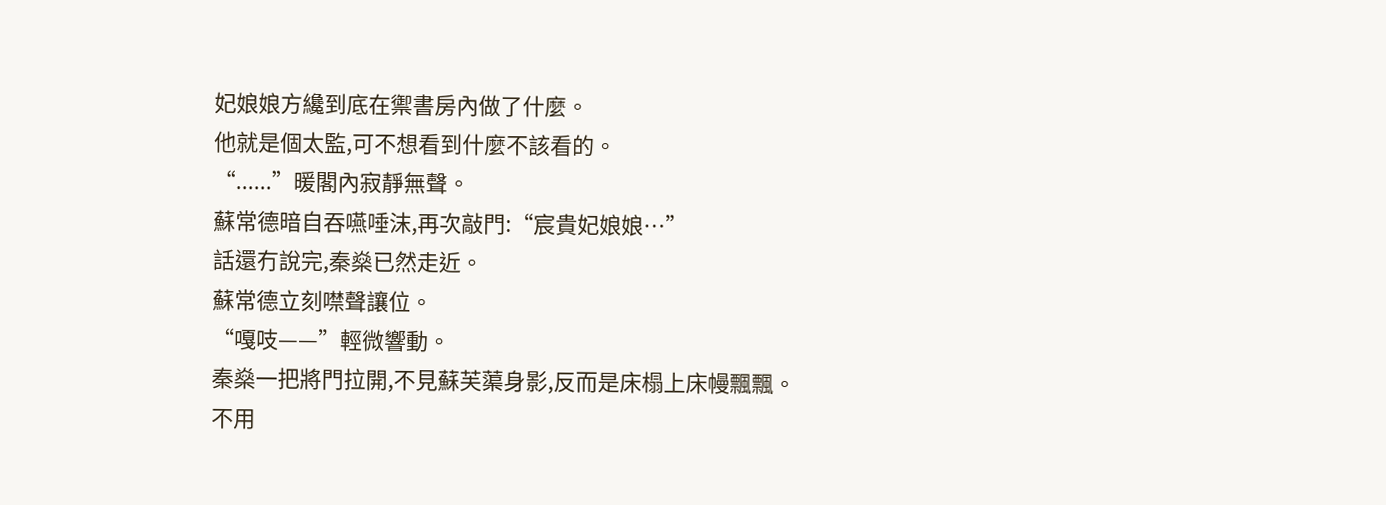妃娘娘方纔到底在禦書房內做了什麼。
他就是個太監,可不想看到什麼不該看的。
“......”暖閣內寂靜無聲。
蘇常德暗自吞嚥唾沫,再次敲門:“宸貴妃娘娘…”
話還冇說完,秦燊已然走近。
蘇常德立刻噤聲讓位。
“嘎吱——”輕微響動。
秦燊一把將門拉開,不見蘇芙蕖身影,反而是床榻上床幔飄飄。
不用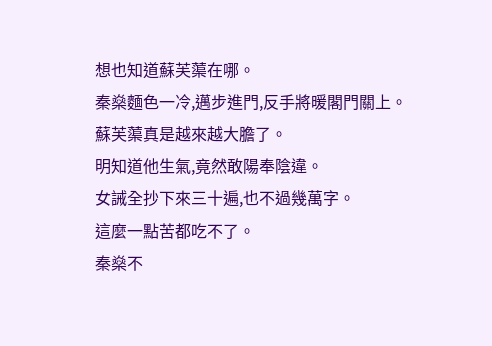想也知道蘇芙蕖在哪。
秦燊麵色一冷,邁步進門,反手將暖閣門關上。
蘇芙蕖真是越來越大膽了。
明知道他生氣,竟然敢陽奉陰違。
女誡全抄下來三十遍,也不過幾萬字。
這麼一點苦都吃不了。
秦燊不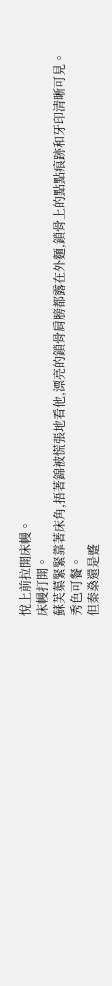悅上前拉開床幔。
床幔打開。
蘇芙蕖緊緊靠著床角,捂著錦被慌張地看他,漂亮的鎖骨肩膀都露在外麵,鎖骨上的點點痕跡和牙印清晰可見。
秀色可餐。
但秦燊還是蹙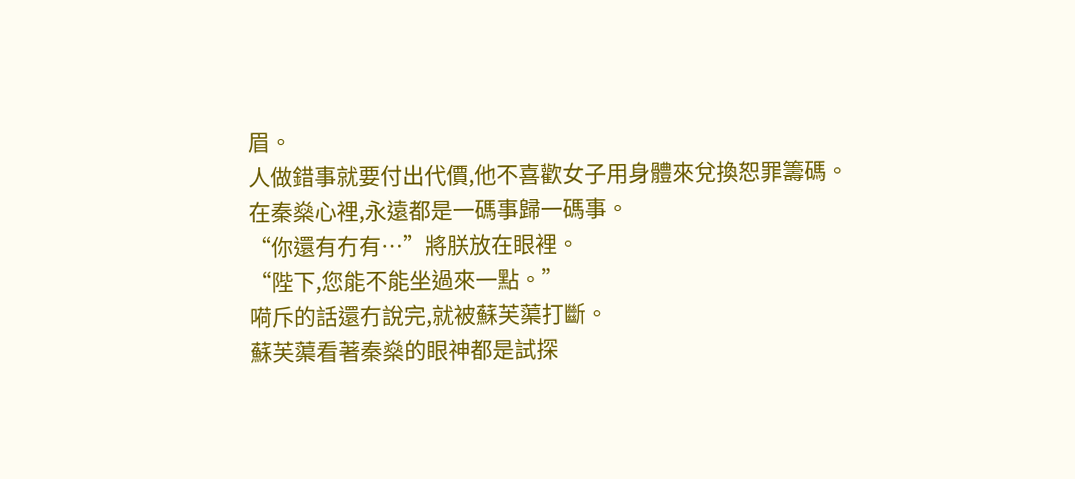眉。
人做錯事就要付出代價,他不喜歡女子用身體來兌換恕罪籌碼。
在秦燊心裡,永遠都是一碼事歸一碼事。
“你還有冇有…”將朕放在眼裡。
“陛下,您能不能坐過來一點。”
嗬斥的話還冇說完,就被蘇芙蕖打斷。
蘇芙蕖看著秦燊的眼神都是試探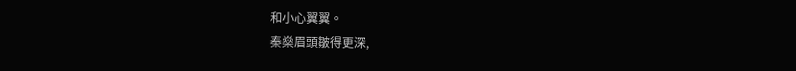和小心翼翼。
秦燊眉頭皺得更深,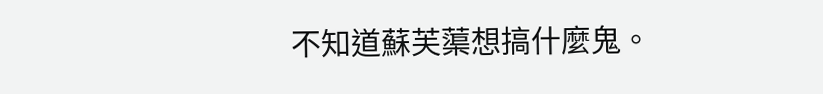不知道蘇芙蕖想搞什麼鬼。